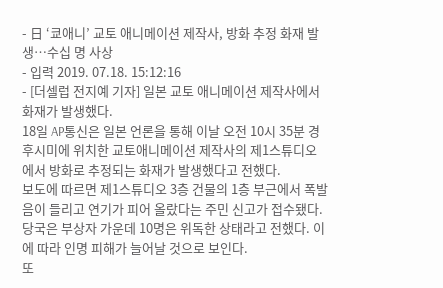- 日 ‘쿄애니’ 교토 애니메이션 제작사, 방화 추정 화재 발생…수십 명 사상
- 입력 2019. 07.18. 15:12:16
- [더셀럽 전지예 기자] 일본 교토 애니메이션 제작사에서 화재가 발생했다.
18일 AP통신은 일본 언론을 통해 이날 오전 10시 35분 경 후시미에 위치한 교토애니메이션 제작사의 제1스튜디오에서 방화로 추정되는 화재가 발생했다고 전했다.
보도에 따르면 제1스튜디오 3층 건물의 1층 부근에서 폭발음이 들리고 연기가 피어 올랐다는 주민 신고가 접수됐다.
당국은 부상자 가운데 10명은 위독한 상태라고 전했다. 이에 따라 인명 피해가 늘어날 것으로 보인다.
또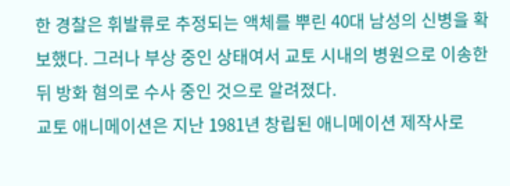한 경찰은 휘발류로 추정되는 액체를 뿌린 40대 남성의 신병을 확보했다. 그러나 부상 중인 상태여서 교토 시내의 병원으로 이송한 뒤 방화 혐의로 수사 중인 것으로 알려졌다.
교토 애니메이션은 지난 1981년 창립된 애니메이션 제작사로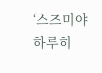‘스즈미야 하루히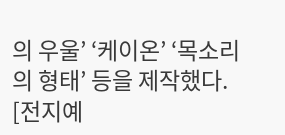의 우울’ ‘케이온’ ‘목소리의 형태’ 등을 제작했다.
[전지예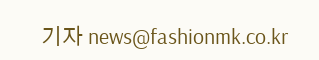기자 news@fashionmk.co.kr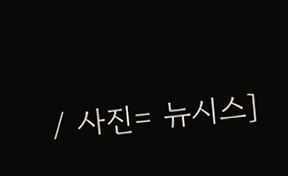/ 사진= 뉴시스]